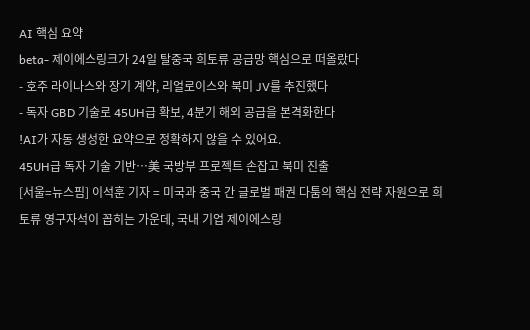AI 핵심 요약
beta- 제이에스링크가 24일 탈중국 희토류 공급망 핵심으로 떠올랐다
- 호주 라이나스와 장기 계약, 리얼로이스와 북미 JV를 추진했다
- 독자 GBD 기술로 45UH급 확보, 4분기 해외 공급을 본격화한다
!AI가 자동 생성한 요약으로 정확하지 않을 수 있어요.
45UH급 독자 기술 기반…美 국방부 프로젝트 손잡고 북미 진출
[서울=뉴스핌] 이석훈 기자 = 미국과 중국 간 글로벌 패권 다툼의 핵심 전략 자원으로 희토류 영구자석이 꼽히는 가운데, 국내 기업 제이에스링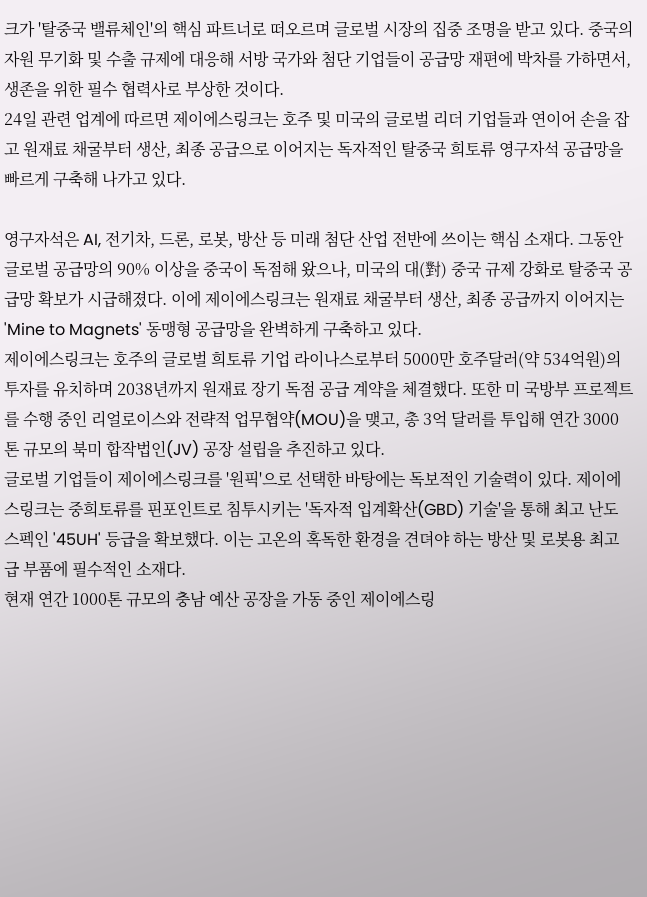크가 '탈중국 밸류체인'의 핵심 파트너로 떠오르며 글로벌 시장의 집중 조명을 받고 있다. 중국의 자원 무기화 및 수출 규제에 대응해 서방 국가와 첨단 기업들이 공급망 재편에 박차를 가하면서, 생존을 위한 필수 협력사로 부상한 것이다.
24일 관련 업계에 따르면 제이에스링크는 호주 및 미국의 글로벌 리더 기업들과 연이어 손을 잡고 원재료 채굴부터 생산, 최종 공급으로 이어지는 독자적인 탈중국 희토류 영구자석 공급망을 빠르게 구축해 나가고 있다.

영구자석은 AI, 전기차, 드론, 로봇, 방산 등 미래 첨단 산업 전반에 쓰이는 핵심 소재다. 그동안 글로벌 공급망의 90% 이상을 중국이 독점해 왔으나, 미국의 대(對) 중국 규제 강화로 탈중국 공급망 확보가 시급해졌다. 이에 제이에스링크는 원재료 채굴부터 생산, 최종 공급까지 이어지는 'Mine to Magnets' 동맹형 공급망을 완벽하게 구축하고 있다.
제이에스링크는 호주의 글로벌 희토류 기업 라이나스로부터 5000만 호주달러(약 534억원)의 투자를 유치하며 2038년까지 원재료 장기 독점 공급 계약을 체결했다. 또한 미 국방부 프로젝트를 수행 중인 리얼로이스와 전략적 업무협약(MOU)을 맺고, 총 3억 달러를 투입해 연간 3000톤 규모의 북미 합작법인(JV) 공장 설립을 추진하고 있다.
글로벌 기업들이 제이에스링크를 '원픽'으로 선택한 바탕에는 독보적인 기술력이 있다. 제이에스링크는 중희토류를 핀포인트로 침투시키는 '독자적 입계확산(GBD) 기술'을 통해 최고 난도 스펙인 '45UH' 등급을 확보했다. 이는 고온의 혹독한 환경을 견뎌야 하는 방산 및 로봇용 최고급 부품에 필수적인 소재다.
현재 연간 1000톤 규모의 충남 예산 공장을 가동 중인 제이에스링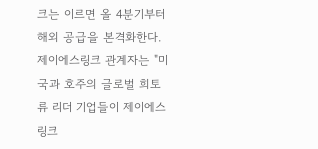크는 이르면 올 4분기부터 해외 공급을 본격화한다. 제이에스링크 관계자는 "미국과 호주의 글로벌 희토류 리더 기업들이 제이에스링크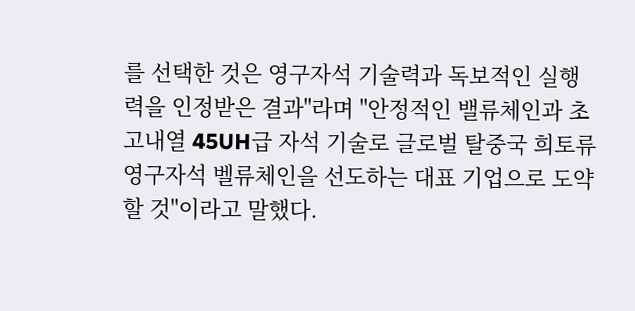를 선택한 것은 영구자석 기술력과 독보적인 실행력을 인정받은 결과"라며 "안정적인 밸류체인과 초고내열 45UH급 자석 기술로 글로벌 탈중국 희토류 영구자석 벨류체인을 선도하는 대표 기업으로 도약할 것"이라고 말했다.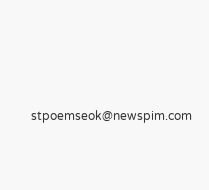stpoemseok@newspim.com